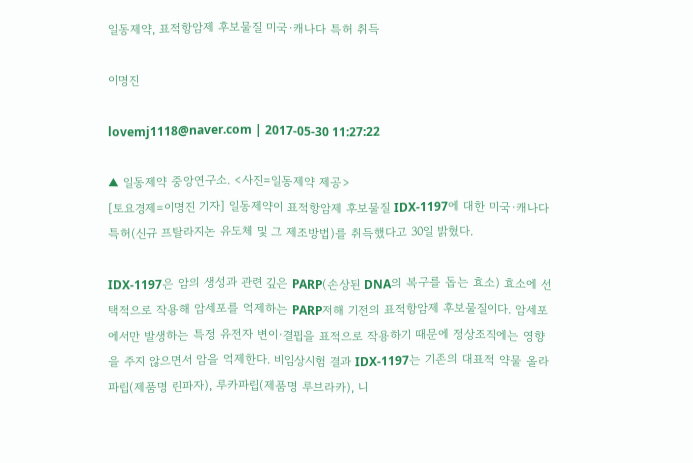일동제약, 표적항암제 후보물질 미국·캐나다 특허 취득

이명진

lovemj1118@naver.com | 2017-05-30 11:27:22

▲ 일동제약 중앙연구소. <사진=일동제약 제공>
[토요경제=이명진 기자] 일동제약이 표적항암제 후보물질 IDX-1197에 대한 미국·캐나다 특허(신규 프탈라지논 유도체 및 그 제조방법)를 취득했다고 30일 밝혔다.

IDX-1197은 암의 생성과 관련 깊은 PARP(손상된 DNA의 복구를 돕는 효소) 효소에 선택적으로 작용해 암세포를 억제하는 PARP저해 기전의 표적항암제 후보물질이다. 암세포에서만 발생하는 특정 유전자 변이·결핍을 표적으로 작용하기 때문에 정상조직에는 영향을 주지 않으면서 암을 억제한다. 비임상시험 결과 IDX-1197는 기존의 대표적 약물 올라파립(제품명 린파자), 루카파립(제품명 루브라카), 니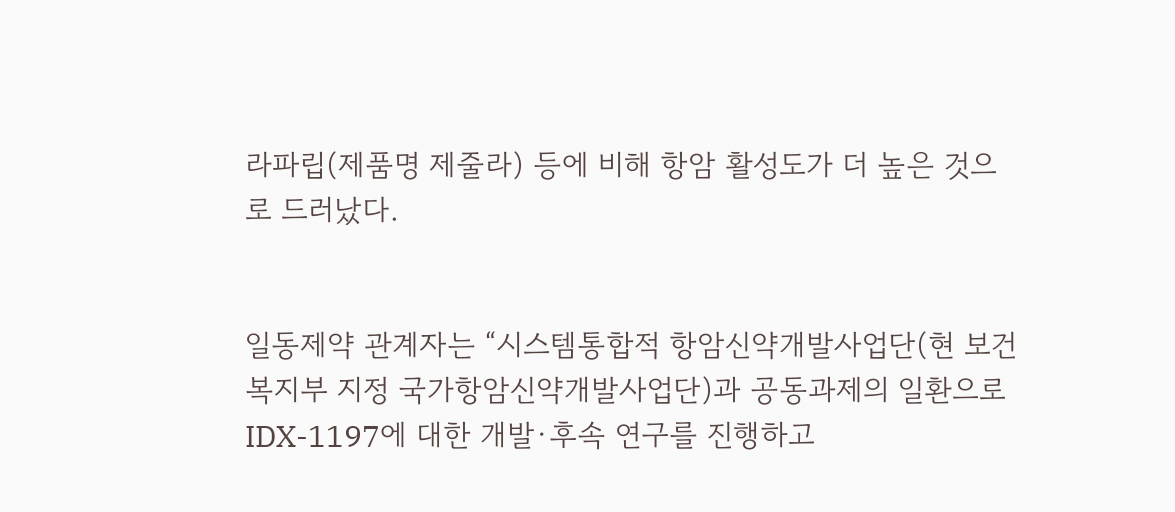라파립(제품명 제줄라) 등에 비해 항암 활성도가 더 높은 것으로 드러났다.


일동제약 관계자는 “시스템통합적 항암신약개발사업단(현 보건복지부 지정 국가항암신약개발사업단)과 공동과제의 일환으로 IDX-1197에 대한 개발·후속 연구를 진행하고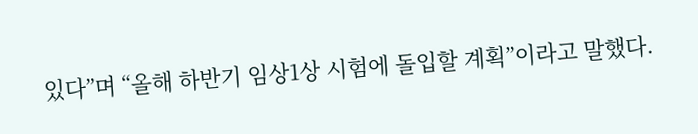있다”며 “올해 하반기 임상1상 시험에 돌입할 계획”이라고 말했다.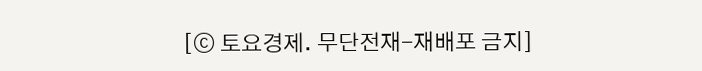[ⓒ 토요경제. 무단전재-재배포 금지]